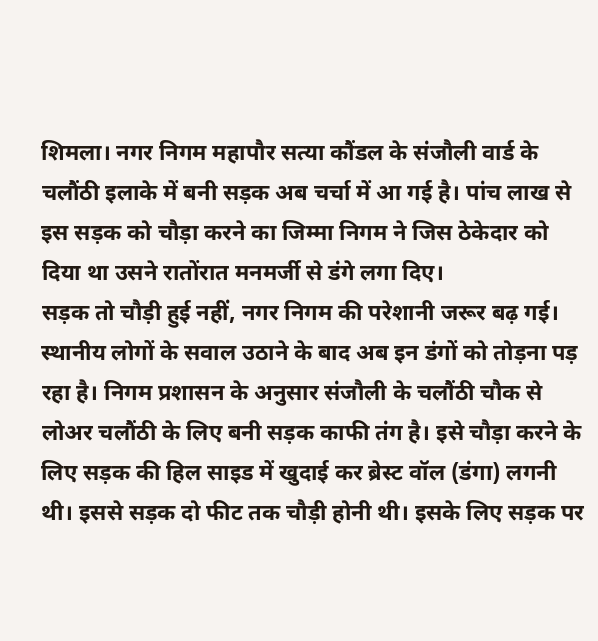शिमला। नगर निगम महापौर सत्या कौंडल के संजौली वार्ड के चलौंठी इलाके में बनी सड़क अब चर्चा में आ गई है। पांच लाख से इस सड़क को चौड़ा करने का जिम्मा निगम ने जिस ठेकेदार को दिया था उसने रातोंरात मनमर्जी से डंगे लगा दिए।
सड़क तो चौड़ी हुई नहीं, नगर निगम की परेशानी जरूर बढ़ गई। स्थानीय लोगों के सवाल उठाने के बाद अब इन डंगों को तोड़ना पड़ रहा है। निगम प्रशासन के अनुसार संजौली के चलौंठी चौक से लोअर चलौंठी के लिए बनी सड़क काफी तंग है। इसे चौड़ा करने के लिए सड़क की हिल साइड में खुदाई कर ब्रेस्ट वॉल (डंगा) लगनी थी। इससे सड़क दो फीट तक चौड़ी होनी थी। इसके लिए सड़क पर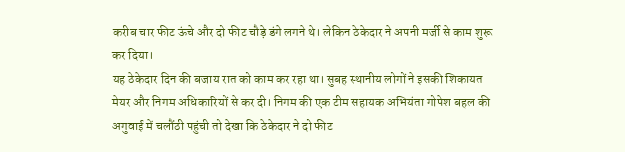करीब चार फीट ऊंचे और दो फीट चौड़े डंगे लगने थे। लेकिन ठेकेदार ने अपनी मर्जी से काम शुरू कर दिया।
यह ठेकेदार दिन की बजाय रात को काम कर रहा था। सुबह स्थानीय लोगों ने इसकी शिकायत मेयर और निगम अधिकारियों से कर दी। निगम की एक टीम सहायक अभियंता गोपेश बहल की अगुवाई में चलौंठी पहुंची तो देखा कि ठेकेदार ने दो फीट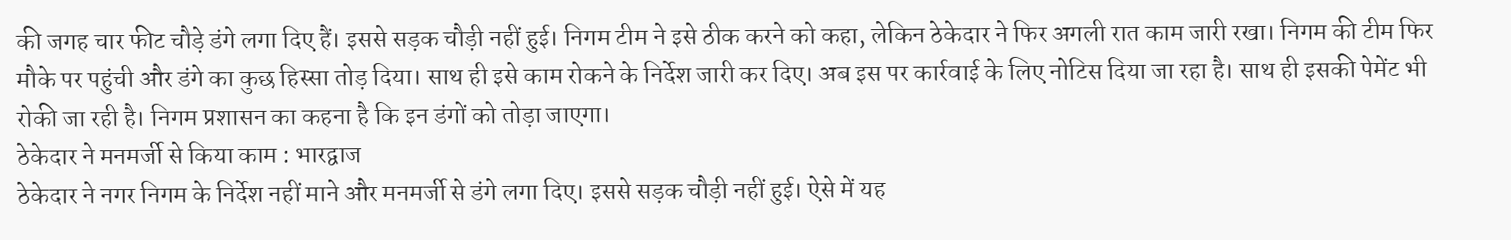की जगह चार फीट चौड़े डंगे लगा दिए हैं। इससे सड़क चौड़ी नहीं हुई। निगम टीम ने इसे ठीक करने को कहा, लेकिन ठेकेदार ने फिर अगली रात काम जारी रखा। निगम की टीम फिर मौके पर पहुंची और डंगे का कुछ हिस्सा तोड़ दिया। साथ ही इसे काम रोकने के निर्देश जारी कर दिए। अब इस पर कार्रवाई के लिए नोटिस दिया जा रहा है। साथ ही इसकी पेमेंट भी रोकी जा रही है। निगम प्रशासन का कहना है कि इन डंगों को तोड़ा जाएगा।
ठेकेदार ने मनमर्जी से किया काम : भारद्वाज
ठेकेदार ने नगर निगम के निर्देश नहीं माने और मनमर्जी से डंगे लगा दिए। इससे सड़क चौड़ी नहीं हुई। ऐसे में यह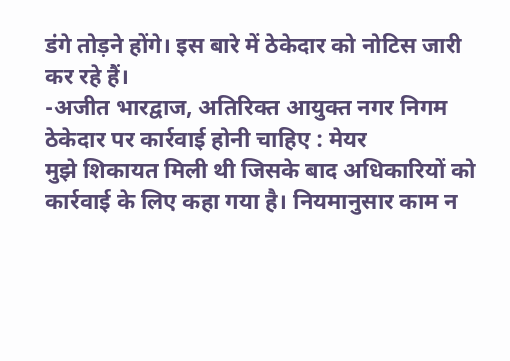डंगे तोड़ने होंगे। इस बारे में ठेकेदार को नोटिस जारी कर रहे हैं।
-अजीत भारद्वाज, अतिरिक्त आयुक्त नगर निगम
ठेकेदार पर कार्रवाई होनी चाहिए : मेयर
मुझे शिकायत मिली थी जिसके बाद अधिकारियों को कार्रवाई के लिए कहा गया है। नियमानुसार काम न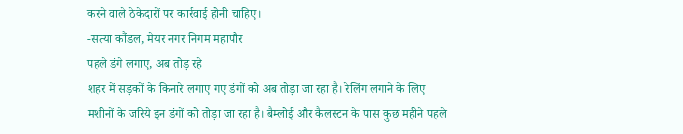करने वाले ठेकेदारों पर कार्रवाई होनी चाहिए।
-सत्या कौंडल, मेयर नगर निगम महापौर
पहले डंगे लगाए, अब तोड़ रहे
शहर में सड़कों के किनारे लगाए गए डंगों को अब तोड़ा जा रहा है। रेलिंग लगाने के लिए मशीनों के जरिये इन डंगों को तोड़ा जा रहा है। बैम्लोई और कैलस्टन के पास कुछ महीने पहले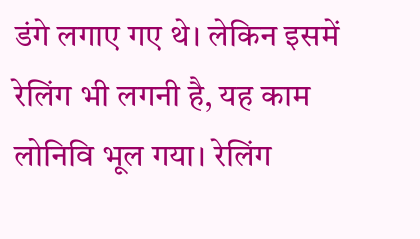डंगे लगाए गए थे। लेकिन इसमें रेलिंग भी लगनी है, यह काम लोनिवि भूल गया। रेलिंग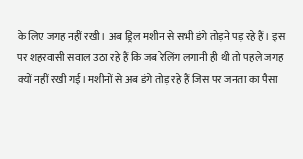के लिए जगह नहीं रखी। अब ड्रिल मशीन से सभी डंगे तोड़ने पड़ रहे हैं। इस पर शहरवासी सवाल उठा रहे हैं कि जब रेलिंग लगानी ही थी तो पहले जगह क्यों नहीं रखी गई। मशीनों से अब डंगे तोड़ रहे हैं जिस पर जनता का पैसा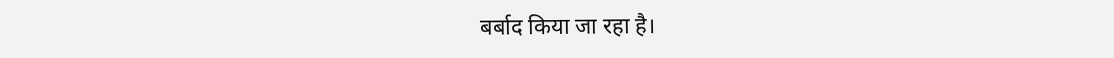बर्बाद किया जा रहा है।